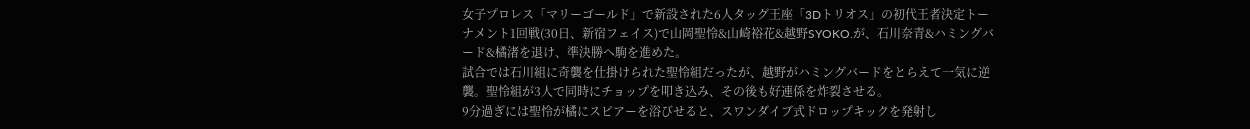女子プロレス「マリーゴールド」で新設された6人タッグ王座「3Dトリオス」の初代王者決定トーナメント1回戦(30日、新宿フェイス)で山岡聖怜&山崎裕花&越野SYOKO.が、石川奈青&ハミングバード&橘渚を退け、準決勝へ駒を進めた。
試合では石川組に奇襲を仕掛けられた聖怜組だったが、越野がハミングバードをとらえて一気に逆襲。聖怜組が3人で同時にチョップを叩き込み、その後も好連係を炸裂させる。
9分過ぎには聖怜が橘にスピアーを浴びせると、スワンダイブ式ドロップキックを発射し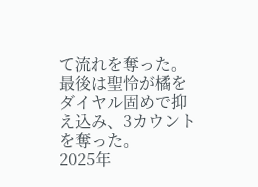て流れを奪った。最後は聖怜が橘をダイヤル固めで抑え込み、3カウントを奪った。
2025年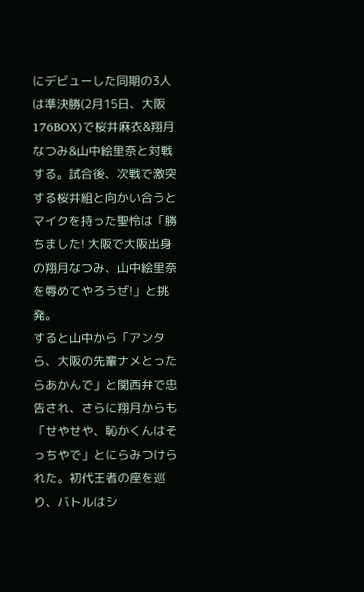にデビューした同期の3人は準決勝(2月15日、大阪176BOX)で桜井麻衣&翔月なつみ&山中絵里奈と対戦する。試合後、次戦で激突する桜井組と向かい合うとマイクを持った聖怜は「勝ちました! 大阪で大阪出身の翔月なつみ、山中絵里奈を辱めてやろうぜ!」と挑発。
すると山中から「アンタら、大阪の先輩ナメとったらあかんで」と関西弁で忠告され、さらに翔月からも「せやせや、恥かくんはそっちやで」とにらみつけられた。初代王者の座を巡り、バトルはシ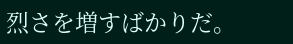烈さを増すばかりだ。